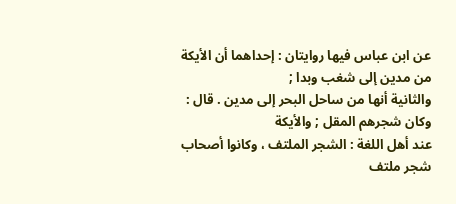عن ابن عباس فيها روايتان : إحداهما أن الأيكة من مدين إلى شغب وبدا ;
والثانية أنها من ساحل البحر إلى مدين . قال : وكان شجرهم المقل ; والأيكة
عند أهل اللغة : الشجر الملتف ، وكانوا أصحاب شجر ملتف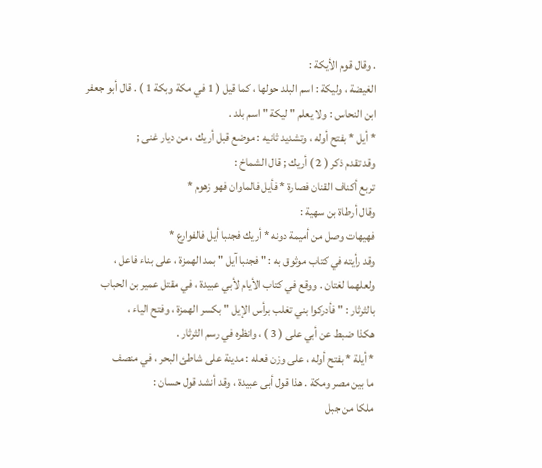. وقال قوم الأيكة :
الغيضة ، وليكة : اسم البلد حولها ، كما قيل ( 1 في مكة وبكة 1 ) . قال أبو جعفر
ابن النحاس : ولا يعلم " ليكة " اسم بلد .
* أيل * بفتح أوله ، وتشديد ثانيه : موضع قبل أريك ، من ديار غنى ;
وقد تقدم ذكر ( 2 ) أريك ; قال الشماخ :
تربع أكناف القنان فصارة * فأيل فالماوان فهو زهوم *
وقال أرطاة بن سهية :
فهيهات وصل من أميمة دونه * أريك فجنبا أيل فالفوارع *
وقد رأيته في كتاب موثوق به : " فجنبا آيل " بمد الهمزة ، على بناء فاعل ،
ولعلهما لغتان . ووقع في كتاب الأيام لأبي عبيدة ، في مقتل عمير بن الحباب
بالثرثار : " فأدركوا بني تغلب برأس الإيل " بكسر الهمزة ، وفتح الياء ،
هكذا ضبط عن أبي على ( 3 ) ، وانظره في رسم الثرثار .
* أيلة * بفتح أوله ، على وزن فعله : مدينة على شاطئ البحر ، في منصف
ما بين مصر ومكة . هذا قول أبى عبيدة ، وقد أنشد قول حسان :
ملكا من جبل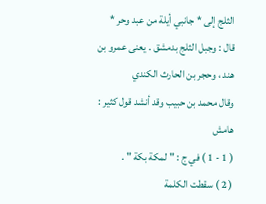الثلج إلى * جانبي أيلة من عبد وحر *
قال : وجبل الثلج بدمشق . يعنى عمرو بن هند ، وحجر بن الحارث الكندي
وقال محمد بن حبيب وقد أنشد قول كثير :
هامش
( 1 - 1 ) في ج : " لمكة بكة " .
( 2 ) سقطت الكلمة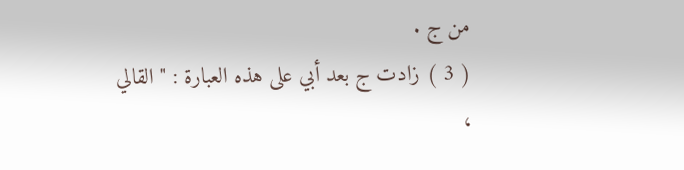من ج .
( 3 ) زادت ج بعد أبي على هذه العبارة : " القالي ،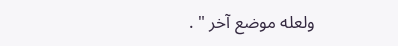ولعله موضع آخر " .